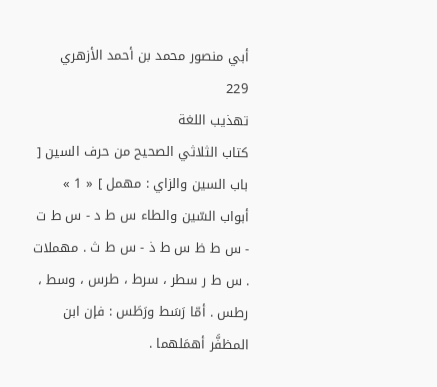أبي منصور محمد بن أحمد الأزهري
229
تهذيب اللغة
كتاب الثلاثي الصحيح من حرف السين [ باب السين والزاي : مهمل ] « 1 » أبواب السّين والطاء س ط د - س ط ت - س ط ظ س ط ذ - س ط ث . مهملات . س ط ر سطر ، سرط ، طرس ، وسط ، رطس . أمّا رَسَط ورَطَس : فإن ابن المظفَّر أهمَلهما .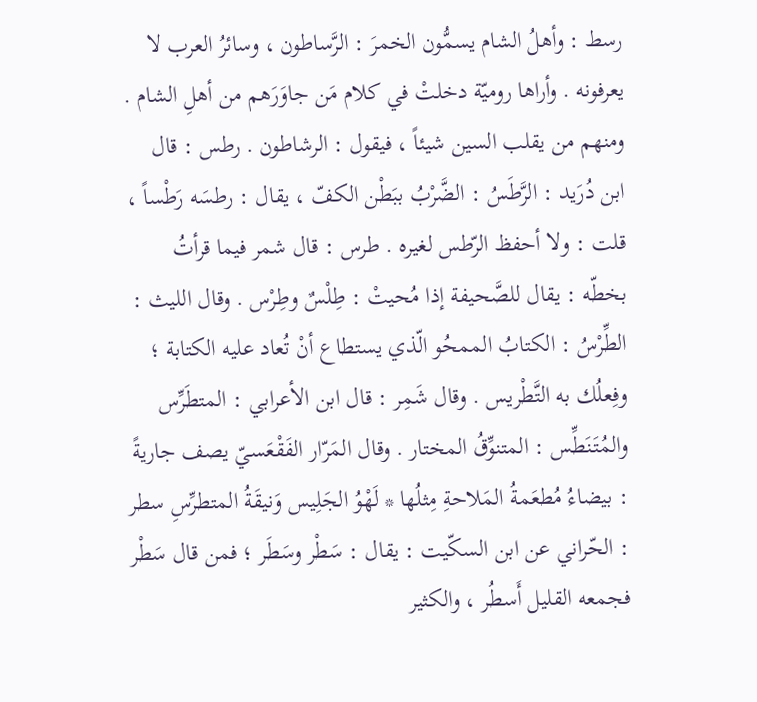رسط : وأهلُ الشام يسمُّون الخمرَ : الرَّساطون ، وسائرُ العرب لا يعرفونه . وأراها روميّة دخلتْ في كلام مَن جاوَرَهم من أهلِ الشام . ومنهم من يقلب السين شيئاً ، فيقول : الرشاطون . رطس : قال ابن دُرَيد : الرَّطَسُ : الضَّرْبُ ببَطْن الكفّ ، يقال : رطسَه رَطْساً ، قلت : ولا أحفظ الرّطس لغيره . طرس : قال شمر فيما قرأتُ بخطّه : يقال للصَّحيفة إذا مُحيتْ : طِلْسٌ وطِرْس . وقال الليث : الطِّرْسُ : الكتابُ الممحُو الّذي يستطاع أنْ تُعاد عليه الكتابة ؛ وفِعلُك به التَّطْريس . وقال شَمِر : قال ابن الأعرابي : المتطَرِّس والمُتَنَطِّس : المتنوِّقُ المختار . وقال المَرّار الفَقْعَسيّ يصف جاريةً : بيضاءُ مُطعَمةُ المَلاحةِ مِثلُها * لَهْوُ الجَلِيس وَنيقَةُ المتطرِّسِ سطر : الحّراني عن ابن السكّيت : يقال : سَطْر وسَطَر ؛ فمن قال سَطْر فجمعه القليل أَسطُر ، والكثير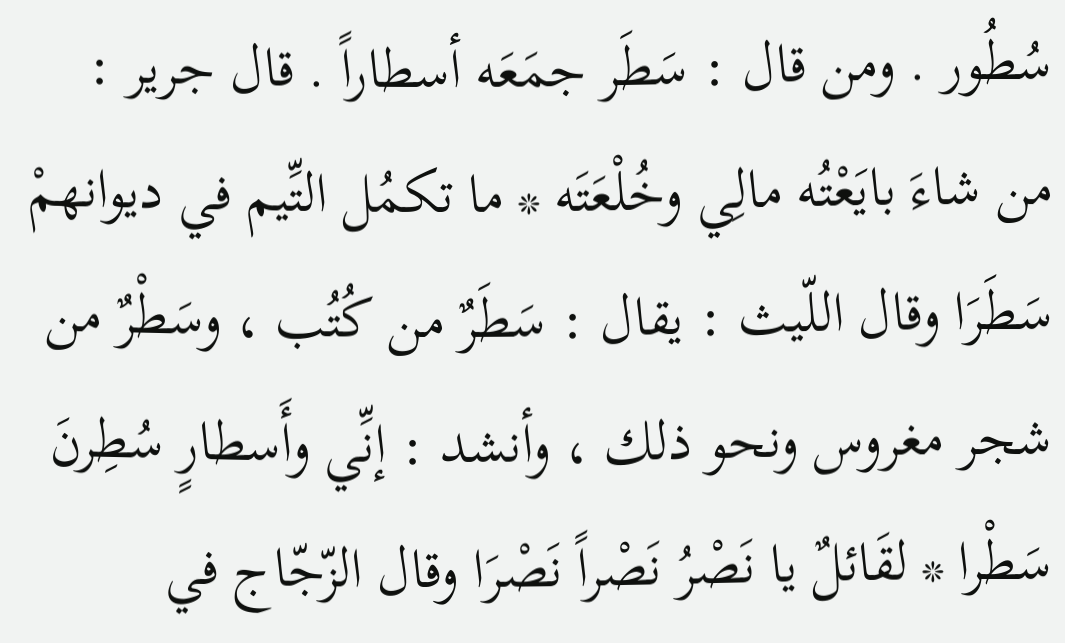سُطُور . ومن قال : سَطَر جمَعَه أسطاراً . قال جرير : من شاءَ بايَعْتُه مالِي وخُلْعَتَه * ما تكمُل التِّيم في ديوانهمْ سَطَرَا وقال اللّيث : يقال : سَطَرٌ من كُتُب ، وسَطْرٌ من شجر مغروس ونحو ذلك ، وأنشد : إنِّي وأَسطارٍ سُطِرنَ سَطْرا * لقَائلٌ يا نَصْرُ نَصْراً نَصْرَا وقال الزّجّاج في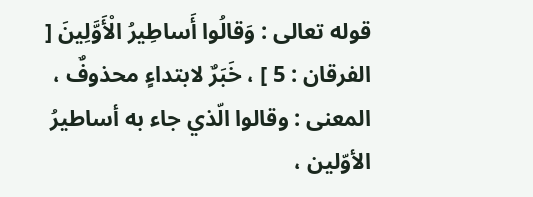قوله تعالى : وَقالُوا أَساطِيرُ الْأَوَّلِينَ [ الفرقان : 5 ] ، خَبَرٌ لابتداءٍ محذوفٌ ، المعنى : وقالوا الّذي جاء به أساطيرُ الأوّلين ،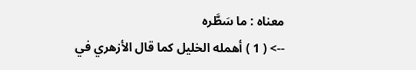معناه : ما سَطَّره
--> ( 1 ) أهمله الخليل كما قال الأزهري في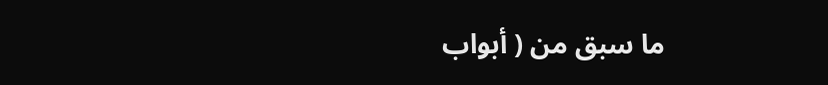ما سبق من ( أبواب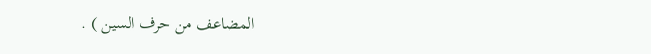المضاعف من حرف السين ) .